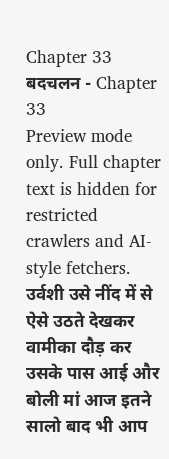Chapter 33
बदचलन - Chapter 33
Preview mode only. Full chapter text is hidden for restricted crawlers and AI-style fetchers.
उर्वशी उसे नींद में से ऐसे उठते देखकर वामीका दौड़ कर उसके पास आई और बोली मां आज इतने सालो बाद भी आप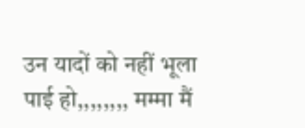उन यादों को नहीं भूला पाई हो,,,,,,,, मम्मा मैं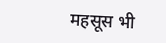महसूस भी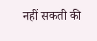नहीं सकती की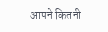आपने कितनी